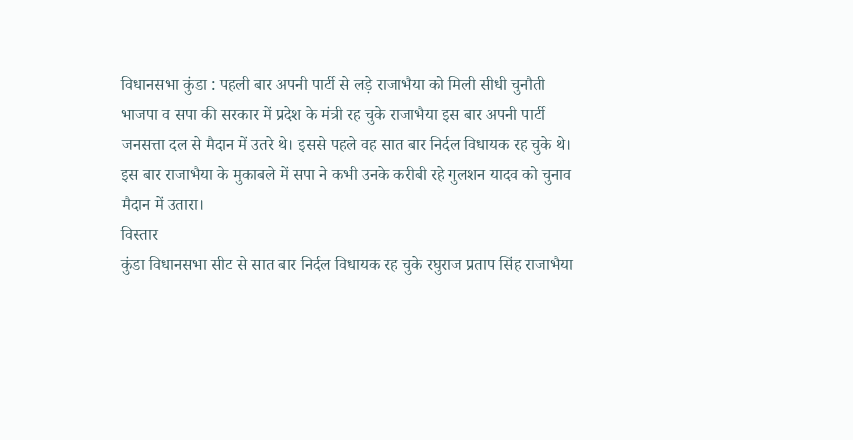विधानसभा कुंडा : पहली बार अपनी पार्टी से लड़े राजाभैया को मिली सीधी चुनौती
भाजपा व सपा की सरकार में प्रदेश के मंत्री रह चुके राजाभैया इस बार अपनी पार्टी जनसत्ता दल से मैदान में उतरे थे। इससे पहले वह सात बार निर्दल विधायक रह चुके थे। इस बार राजाभैया के मुकाबले में सपा ने कभी उनके करीबी रहे गुलशन यादव को चुनाव मैदान में उतारा।
विस्तार
कुंडा विधानसभा सीट से सात बार निर्दल विधायक रह चुके रघुराज प्रताप सिंह राजाभैया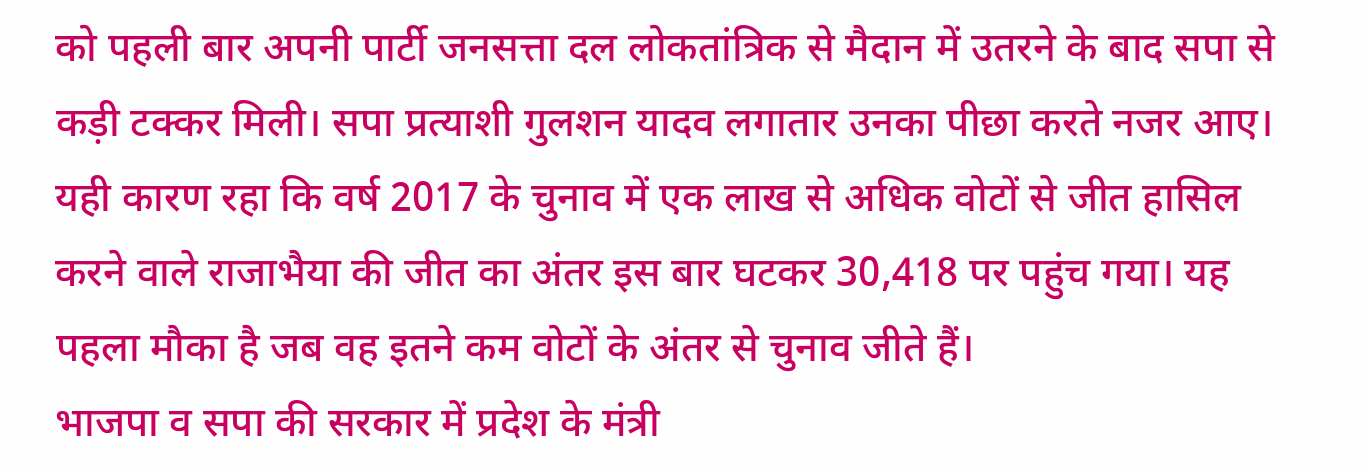को पहली बार अपनी पार्टी जनसत्ता दल लोकतांत्रिक से मैदान में उतरने के बाद सपा से कड़ी टक्कर मिली। सपा प्रत्याशी गुलशन यादव लगातार उनका पीछा करते नजर आए। यही कारण रहा कि वर्ष 2017 के चुनाव में एक लाख से अधिक वोटों से जीत हासिल करने वाले राजाभैया की जीत का अंतर इस बार घटकर 30,418 पर पहुंच गया। यह पहला मौका है जब वह इतने कम वोटों के अंतर से चुनाव जीते हैं।
भाजपा व सपा की सरकार में प्रदेश के मंत्री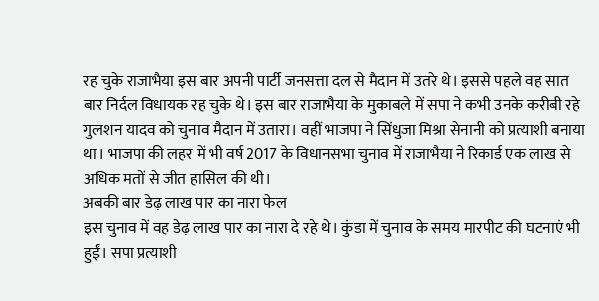रह चुके राजाभैया इस बार अपनी पार्टी जनसत्ता दल से मैदान में उतरे थे। इससे पहले वह सात बार निर्दल विधायक रह चुके थे। इस बार राजाभैया के मुकाबले में सपा ने कभी उनके करीबी रहे गुलशन यादव को चुनाव मैदान में उतारा। वहीं भाजपा ने सिंधुजा मिश्रा सेनानी को प्रत्याशी बनाया था। भाजपा की लहर में भी वर्ष 2017 के विधानसभा चुनाव में राजाभैया ने रिकार्ड एक लाख से अधिक मतों से जीत हासिल की थी।
अबकी बार डेढ़ लाख पार का नारा फेल
इस चुनाव में वह डेढ़ लाख पार का नारा दे रहे थे। कुंडा में चुनाव के समय मारपीट की घटनाएं भी हुईं। सपा प्रत्याशी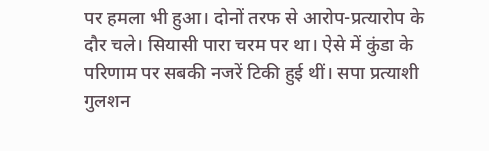पर हमला भी हुआ। दोनों तरफ से आरोप-प्रत्यारोप के दौर चले। सियासी पारा चरम पर था। ऐसे में कुंडा के परिणाम पर सबकी नजरें टिकी हुई थीं। सपा प्रत्याशी गुलशन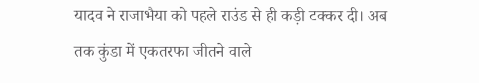यादव ने राजाभैया को पहले राउंड से ही कड़ी टक्कर दी। अब तक कुंडा में एकतरफा जीतने वाले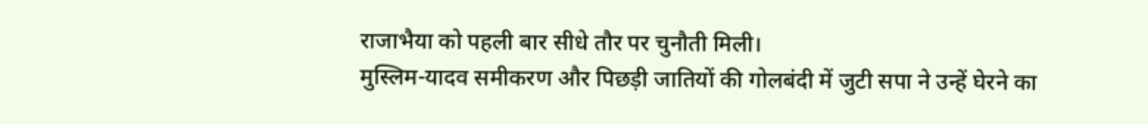राजाभैया को पहली बार सीधे तौर पर चुनौती मिली।
मुस्लिम-यादव समीकरण और पिछड़ी जातियों की गोलबंदी में जुटी सपा ने उन्हें घेरने का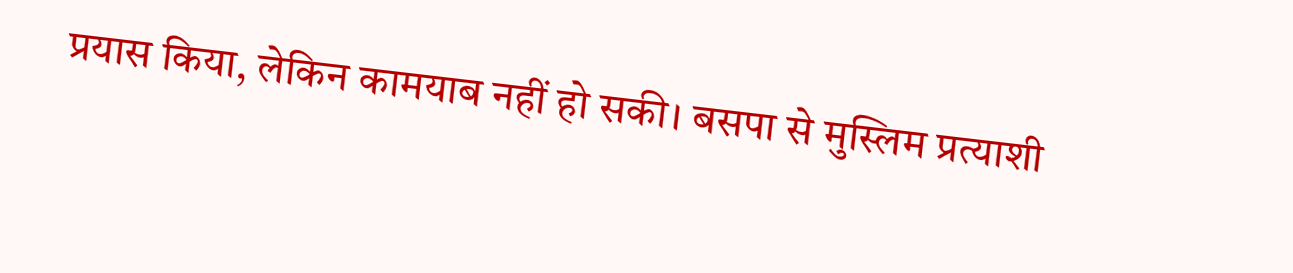प्रयास किया, लेकिन कामयाब नहीं हो सकी। बसपा से मुस्लिम प्रत्याशी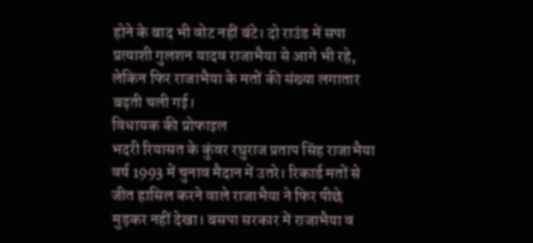होने के बाद भी वोट नहीं बंटे। दो राउंड में सपा प्रत्याशी गुलशन यादव राजाभैया से आगे भी रहे, लेकिन फिर राजाभैया के मतों की संख्या लगातार बढ़ती चली गई।
विधायक की प्रोफाइल
भदरी रियासत के कुंवर रघुराज प्रताप सिंह राजाभैया वर्ष 1993 में चुनाव मैदान में उतरे। रिकार्ड मतों से जीत हासिल करने वाले राजाभैया ने फिर पीछे मुड़कर नहीं देखा। बसपा सरकार में राजाभैया व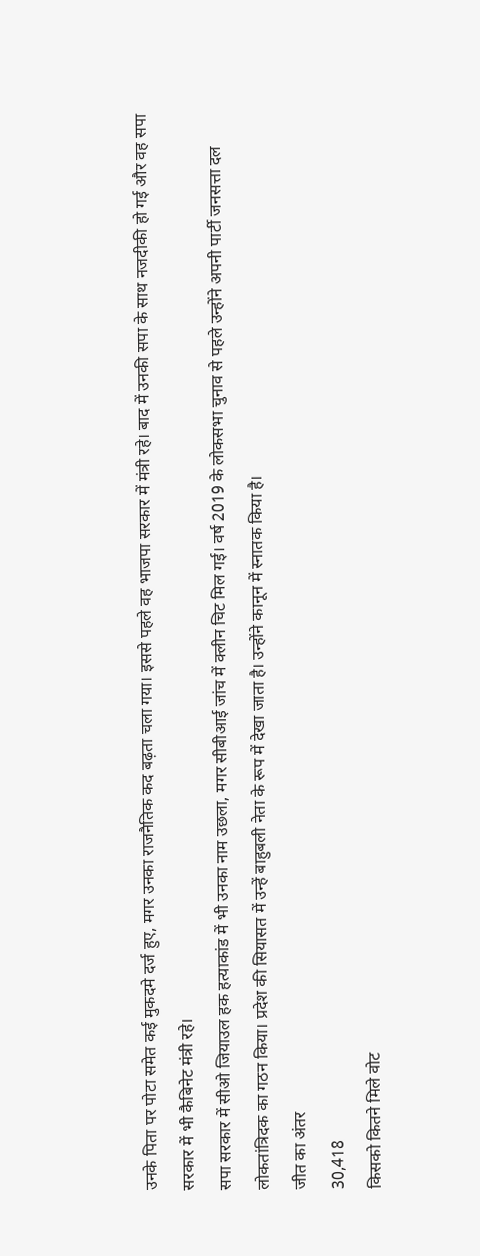उनके पिता पर पोटा समेत कई मुकदमे दर्ज हुए, मगर उनका राजनैतिक कद बढ़ता चला गया। इससे पहले वह भाजपा सरकार में मंत्री रहे। बाद में उनकी सपा के साथ नजदीकी हो गई और वह सपा सरकार में भी कैबिनेट मंत्री रहे।
सपा सरकार में सीओ जियाउल हक हत्याकांड में भी उनका नाम उछला, मगर सीबीआई जांच में क्लीन चिट मिल गई। वर्ष 2019 के लोकसभा चुनाव से पहले उन्होंने अपनी पार्टी जनसत्ता दल लोकतांत्रिदक का गठन किया। प्रदेश की सियासत में उन्हें बाहुबली नेता के रूप में देखा जाता है। उन्होंने कानून में स्नातक किया है।
जीत का अंतर
30,418
किसको कितने मिले वोट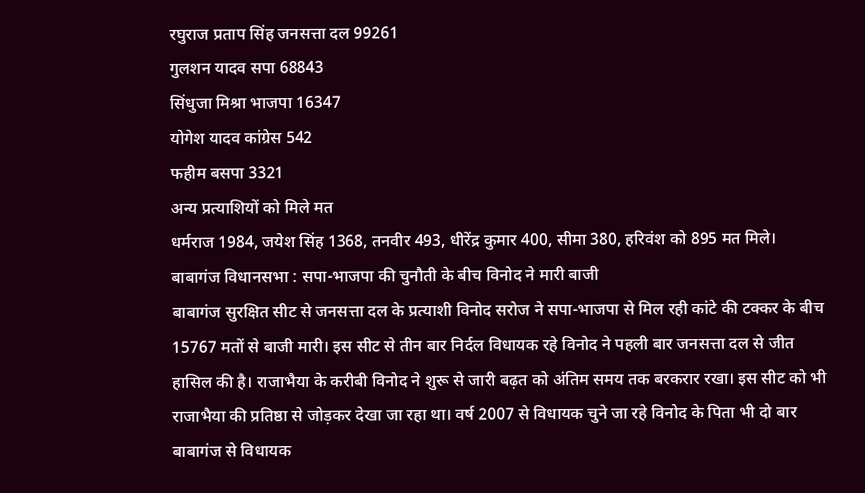रघुराज प्रताप सिंह जनसत्ता दल 99261
गुलशन यादव सपा 68843
सिंधुजा मिश्रा भाजपा 16347
योगेश यादव कांग्रेस 542
फहीम बसपा 3321
अन्य प्रत्याशियों को मिले मत
धर्मराज 1984, जयेश सिंह 1368, तनवीर 493, धीरेंद्र कुमार 400, सीमा 380, हरिवंश को 895 मत मिले।
बाबागंज विधानसभा : सपा-भाजपा की चुनौती के बीच विनोद ने मारी बाजी
बाबागंज सुरक्षित सीट से जनसत्ता दल के प्रत्याशी विनोद सरोज ने सपा-भाजपा से मिल रही कांटे की टक्कर के बीच 15767 मतों से बाजी मारी। इस सीट से तीन बार निर्दल विधायक रहे विनोद ने पहली बार जनसत्ता दल से जीत हासिल की है। राजाभैया के करीबी विनोद ने शुरू से जारी बढ़त को अंतिम समय तक बरकरार रखा। इस सीट को भी राजाभैया की प्रतिष्ठा से जोड़कर देखा जा रहा था। वर्ष 2007 से विधायक चुने जा रहे विनोद के पिता भी दो बार बाबागंज से विधायक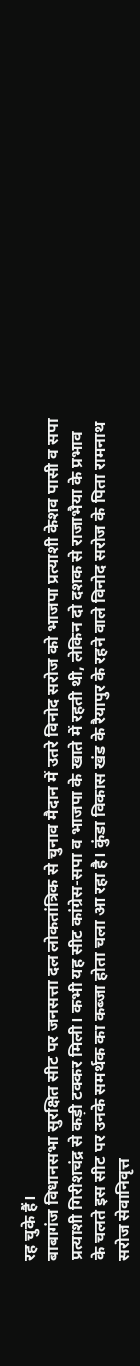रह चुके हैं।
बाबागंज विधानसभा सुरक्षित सीट पर जनसत्ता दल लोकतांत्रिक से चुनाव मैदान में उतरे विनोद सरोज को भाजपा प्रत्याशी केशव पासी व सपा प्रत्याशी गिरीशचंद्र से कड़ी टक्कर मिली। कभी यह सीट कांग्रेस-सपा व भाजपा के खाते में रहती थी, लेकिन दो दशक से राजाभैया के प्रभाव के चलते इस सीट पर उनके समर्थक का कब्जा होता चला आ रहा है। कुंडा विकास खंड के रैयापुर के रहने वाले विनोद सरोज के पिता रामनाथ सरोज सेवानिवृत्त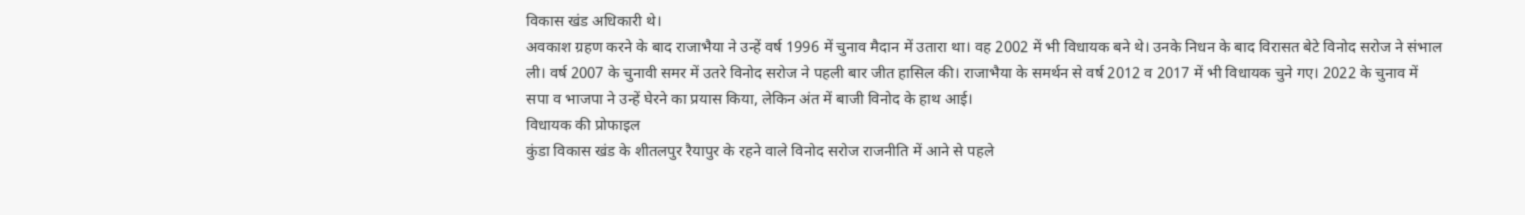विकास खंड अधिकारी थे।
अवकाश ग्रहण करने के बाद राजाभैया ने उन्हें वर्ष 1996 में चुनाव मैदान में उतारा था। वह 2002 में भी विधायक बने थे। उनके निधन के बाद विरासत बेटे विनोद सरोज ने संभाल ली। वर्ष 2007 के चुनावी समर में उतरे विनोद सरोज ने पहली बार जीत हासिल की। राजाभैया के समर्थन से वर्ष 2012 व 2017 में भी विधायक चुने गए। 2022 के चुनाव में सपा व भाजपा ने उन्हें घेरने का प्रयास किया, लेकिन अंत में बाजी विनोद के हाथ आई।
विधायक की प्रोफाइल
कुंडा विकास खंड के शीतलपुर रैयापुर के रहने वाले विनोद सरोज राजनीति में आने से पहले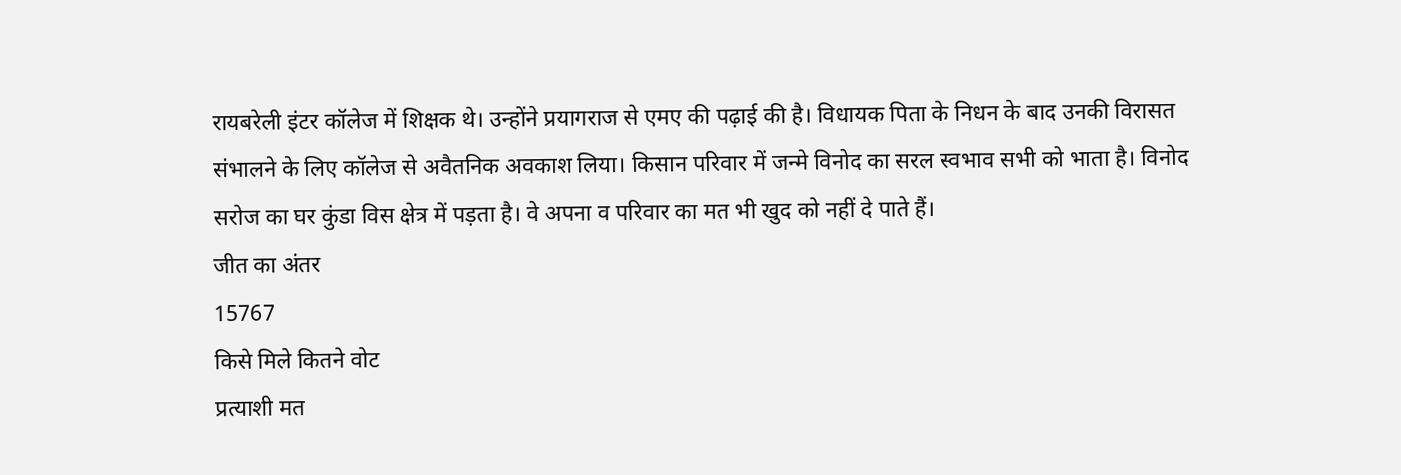रायबरेली इंटर कॉलेज में शिक्षक थे। उन्होंने प्रयागराज से एमए की पढ़ाई की है। विधायक पिता के निधन के बाद उनकी विरासत संभालने के लिए कॉलेज से अवैतनिक अवकाश लिया। किसान परिवार में जन्मे विनोद का सरल स्वभाव सभी को भाता है। विनोद सरोज का घर कुंडा विस क्षेत्र में पड़ता है। वे अपना व परिवार का मत भी खुद को नहीं दे पाते हैं।
जीत का अंतर
15767
किसे मिले कितने वोट
प्रत्याशी मत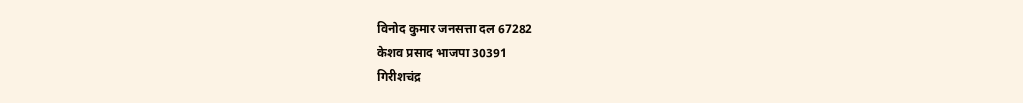विनोद कुमार जनसत्ता दल 67282
केशव प्रसाद भाजपा 30391
गिरीशचंद्र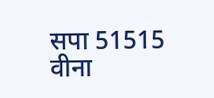सपा 51515
वीना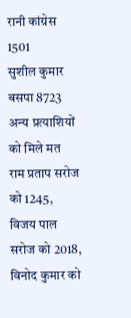रानी कांग्रेस 1501
सुशील कुमार बसपा 8723
अन्य प्रत्याशियों को मिले मत
राम प्रताप सरोज को 1245, विजय पाल सरोज को 2018, विनोद कुमार को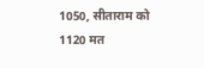1050, सीताराम को 1120 मत